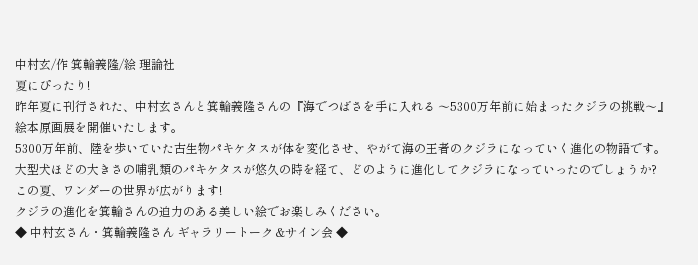中村玄/作 箕輪義隆/絵 理論社
夏にぴったり!
昨年夏に刊行された、中村玄さんと箕輪義隆さんの『海でつばさを手に入れる 〜5300万年前に始まったクジラの挑戦〜』絵本原画展を開催いたします。
5300万年前、陸を歩いていた古生物パキケタスが体を変化させ、やがて海の王者のクジラになっていく進化の物語です。
大型犬ほどの大きさの哺乳類のパキケタスが悠久の時を経て、どのように進化してクジラになっていったのでしょうか?
この夏、ワンダーの世界が広がります!
クジラの進化を箕輪さんの迫力のある美しい絵でお楽しみください。
◆ 中村玄さん・箕輪義隆さん ギャラリートーク &サイン会 ◆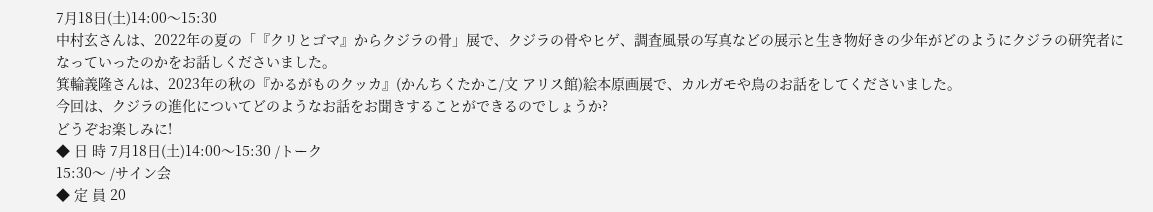7月18日(土)14:00〜15:30
中村玄さんは、2022年の夏の「『クリとゴマ』からクジラの骨」展で、クジラの骨やヒゲ、調査風景の写真などの展示と生き物好きの少年がどのようにクジラの研究者になっていったのかをお話しくださいました。
箕輪義隆さんは、2023年の秋の『かるがものクッカ』(かんちくたかこ/文 アリス館)絵本原画展で、カルガモや鳥のお話をしてくださいました。
今回は、クジラの進化についてどのようなお話をお聞きすることができるのでしょうか?
どうぞお楽しみに!
◆ 日 時 7月18日(土)14:00〜15:30 /トーク
15:30〜 /サイン会
◆ 定 員 20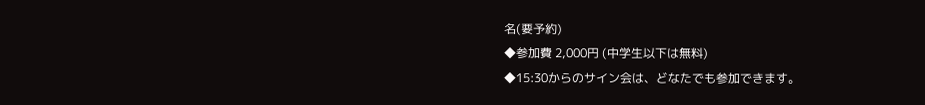名(要予約)
◆参加費 2,000円 (中学生以下は無料)
◆15:30からのサイン会は、どなたでも参加できます。